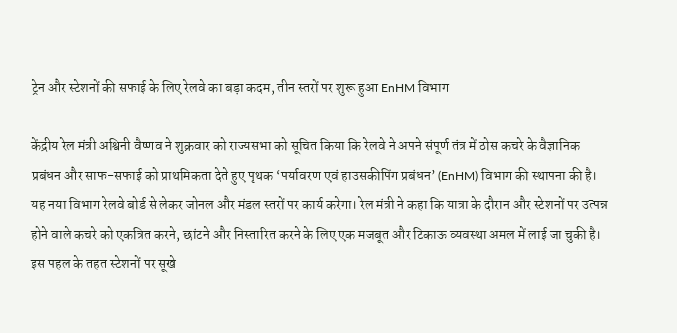ट्रेन और स्टेशनों की सफाई के लिए रेलवे का बड़ा कदम, तीन स्तरों पर शुरू हुआ EnHM विभाग

केंद्रीय रेल मंत्री अश्विनी वैष्णव ने शुक्रवार को राज्यसभा को सूचित किया कि रेलवे ने अपने संपूर्ण तंत्र में ठोस कचरे के वैज्ञानिक प्रबंधन और साफ-सफाई को प्राथमिकता देते हुए पृथक ‘पर्यावरण एवं हाउसकीपिंग प्रबंधन’ (EnHM) विभाग की स्थापना की है। यह नया विभाग रेलवे बोर्ड से लेकर जोनल और मंडल स्तरों पर कार्य करेगा। रेल मंत्री ने कहा कि यात्रा के दौरान और स्टेशनों पर उत्पन्न होने वाले कचरे को एकत्रित करने, छांटने और निस्तारित करने के लिए एक मजबूत और टिकाऊ व्यवस्था अमल में लाई जा चुकी है।
इस पहल के तहत स्टेशनों पर सूखे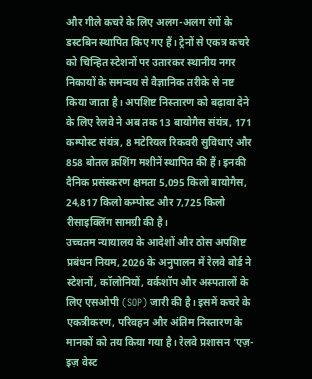और गीले कचरे के लिए अलग-अलग रंगों के डस्टबिन स्थापित किए गए हैं। ट्रेनों से एकत्र कचरे को चिन्हित स्टेशनों पर उतारकर स्थानीय नगर निकायों के समन्वय से वैज्ञानिक तरीके से नष्ट किया जाता है। अपशिष्ट निस्तारण को बढ़ावा देने के लिए रेलवे ने अब तक 13 बायोगैस संयंत्र, 171 कम्पोस्ट संयंत्र, 8 मटेरियल रिकवरी सुविधाएं और 858 बोतल क्रशिंग मशीनें स्थापित की हैं। इनकी दैनिक प्रसंस्करण क्षमता 5,095 किलो बायोगैस, 24,817 किलो कम्पोस्ट और 7,725 किलो रीसाइक्लिंग सामग्री की है।
उच्चतम न्यायालय के आदेशों और ठोस अपशिष्ट प्रबंधन नियम, 2026 के अनुपालन में रेलवे बोर्ड ने स्टेशनों, कॉलोनियों, वर्कशॉप और अस्पतालों के लिए एसओपी (SOP) जारी की है। इसमें कचरे के एकत्रीकरण, परिवहन और अंतिम निस्तारण के मानकों को तय किया गया है। रेलवे प्रशासन ‘एज़-इज़ वेस्ट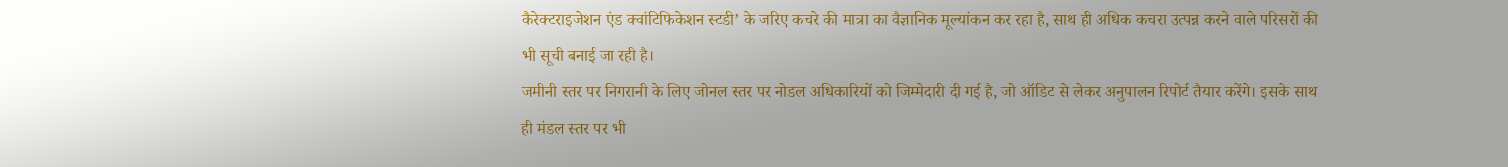कैरेक्टराइजेशन एंड क्वांटिफिकेशन स्टडी’ के जरिए कचरे की मात्रा का वैज्ञानिक मूल्यांकन कर रहा है, साथ ही अधिक कचरा उत्पन्न करने वाले परिसरों की भी सूची बनाई जा रही है।
जमीनी स्तर पर निगरानी के लिए जोनल स्तर पर नोडल अधिकारियों को जिम्मेदारी दी गई है, जो ऑडिट से लेकर अनुपालन रिपोर्ट तैयार करेंगे। इसके साथ ही मंडल स्तर पर भी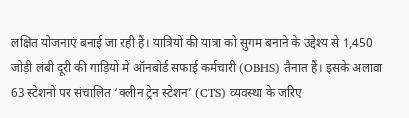लक्षित योजनाएं बनाई जा रही हैं। यात्रियों की यात्रा को सुगम बनाने के उद्देश्य से 1,450 जोड़ी लंबी दूरी की गाड़ियों में ऑनबोर्ड सफाई कर्मचारी (OBHS) तैनात हैं। इसके अलावा 63 स्टेशनों पर संचालित ‘क्लीन ट्रेन स्टेशन’ (CTS) व्यवस्था के जरिए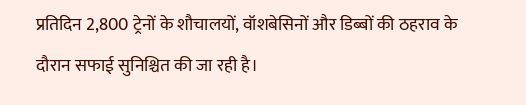प्रतिदिन 2,800 ट्रेनों के शौचालयों, वॉशबेसिनों और डिब्बों की ठहराव के दौरान सफाई सुनिश्चित की जा रही है।